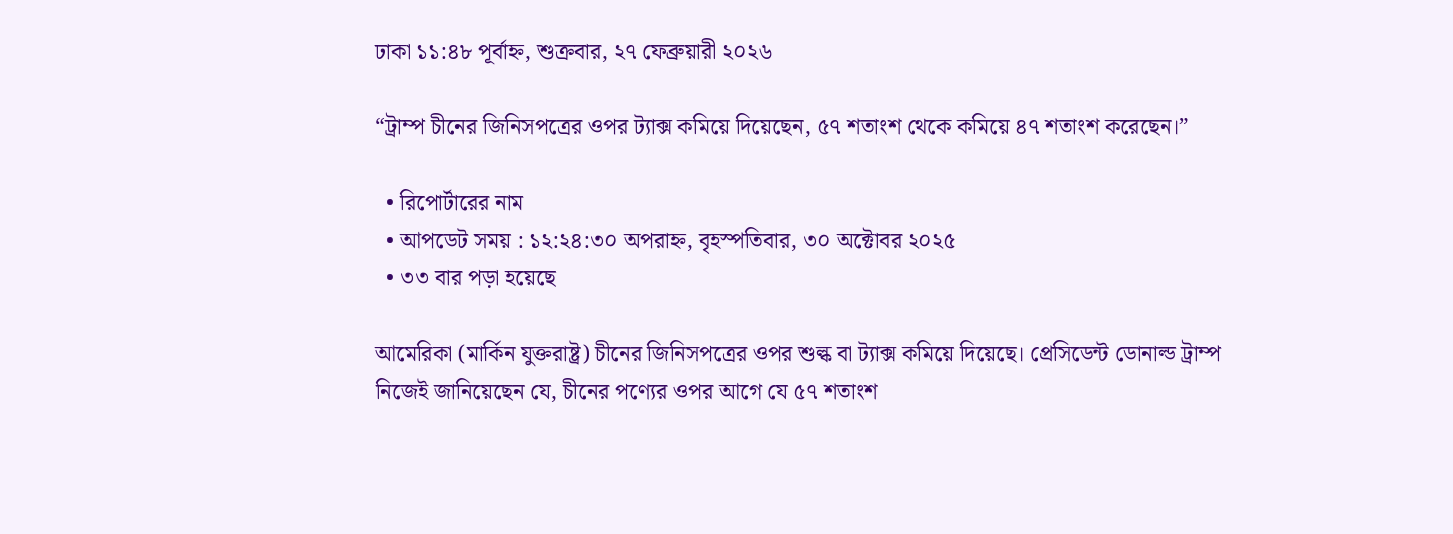ঢাকা ১১:৪৮ পূর্বাহ্ন, শুক্রবার, ২৭ ফেব্রুয়ারী ২০২৬

“ট্রাম্প চীনের জিনিসপত্রের ওপর ট্যাক্স কমিয়ে দিয়েছেন, ৫৭ শতাংশ থেকে কমিয়ে ৪৭ শতাংশ করেছেন।”

  • রিপোর্টারের নাম
  • আপডেট সময় : ১২:২৪:৩০ অপরাহ্ন, বৃহস্পতিবার, ৩০ অক্টোবর ২০২৫
  • ৩৩ বার পড়া হয়েছে

আমেরিকা (মার্কিন যুক্তরাষ্ট্র) চীনের জিনিসপত্রের ওপর শুল্ক বা ট্যাক্স কমিয়ে দিয়েছে। প্রেসিডেন্ট ডোনাল্ড ট্রাম্প নিজেই জানিয়েছেন যে, চীনের পণ্যের ওপর আগে যে ৫৭ শতাংশ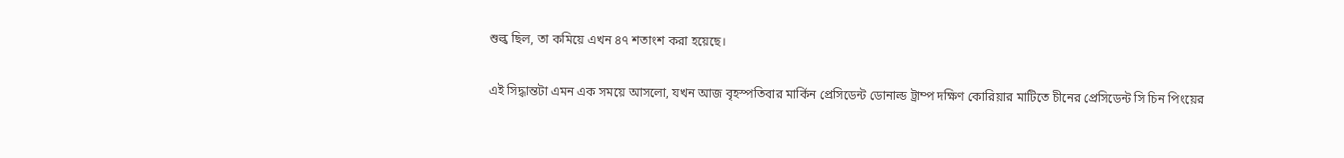শুল্ক ছিল, তা কমিয়ে এখন ৪৭ শতাংশ করা হয়েছে।

এই সিদ্ধান্তটা এমন এক সময়ে আসলো, যখন আজ বৃহস্পতিবার মার্কিন প্রেসিডেন্ট ডোনাল্ড ট্রাম্প দক্ষিণ কোরিয়ার মাটিতে চীনের প্রেসিডেন্ট সি চিন পিংয়ের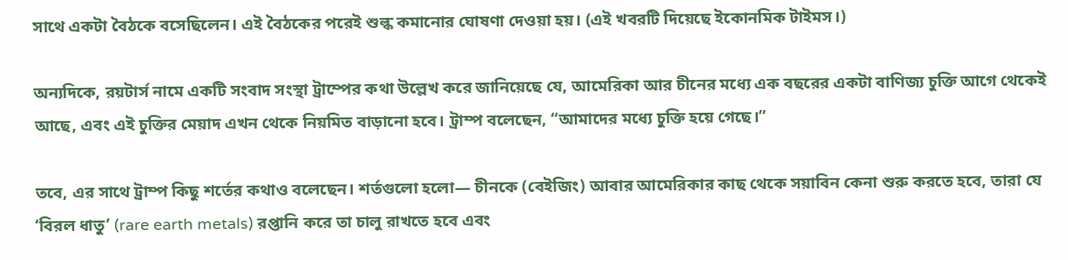সাথে একটা বৈঠকে বসেছিলেন। এই বৈঠকের পরেই শুল্ক কমানোর ঘোষণা দেওয়া হয়। (এই খবরটি দিয়েছে ইকোনমিক টাইমস।)

অন্যদিকে, রয়টার্স নামে একটি সংবাদ সংস্থা ট্রাম্পের কথা উল্লেখ করে জানিয়েছে যে, আমেরিকা আর চীনের মধ্যে এক বছরের একটা বাণিজ্য চুক্তি আগে থেকেই আছে, এবং এই চুক্তির মেয়াদ এখন থেকে নিয়মিত বাড়ানো হবে। ট্রাম্প বলেছেন, “আমাদের মধ্যে চুক্তি হয়ে গেছে।”

তবে, এর সাথে ট্রাম্প কিছু শর্তের কথাও বলেছেন। শর্তগুলো হলো— চীনকে (বেইজিং) আবার আমেরিকার কাছ থেকে সয়াবিন কেনা শুরু করতে হবে, তারা যে ‘বিরল ধাতু’ (rare earth metals) রপ্তানি করে তা চালু রাখতে হবে এবং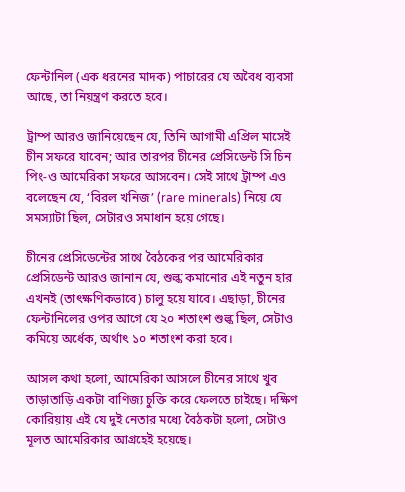ফেন্টানিল (এক ধরনের মাদক) পাচারের যে অবৈধ ব্যবসা আছে, তা নিয়ন্ত্রণ করতে হবে।

ট্রাম্প আরও জানিয়েছেন যে, তিনি আগামী এপ্রিল মাসেই চীন সফরে যাবেন; আর তারপর চীনের প্রেসিডেন্ট সি চিন পিং-ও আমেরিকা সফরে আসবেন। সেই সাথে ট্রাম্প এও বলেছেন যে, ‘বিরল খনিজ’ (rare minerals) নিয়ে যে সমস্যাটা ছিল, সেটারও সমাধান হয়ে গেছে।

চীনের প্রেসিডেন্টের সাথে বৈঠকের পর আমেরিকার প্রেসিডেন্ট আরও জানান যে, শুল্ক কমানোর এই নতুন হার এখনই (তাৎক্ষণিকভাবে) চালু হয়ে যাবে। এছাড়া, চীনের ফেন্টানিলের ওপর আগে যে ২০ শতাংশ শুল্ক ছিল, সেটাও কমিয়ে অর্ধেক, অর্থাৎ ১০ শতাংশ করা হবে।

আসল কথা হলো, আমেরিকা আসলে চীনের সাথে খুব তাড়াতাড়ি একটা বাণিজ্য চুক্তি করে ফেলতে চাইছে। দক্ষিণ কোরিয়ায় এই যে দুই নেতার মধ্যে বৈঠকটা হলো, সেটাও মূলত আমেরিকার আগ্রহেই হয়েছে।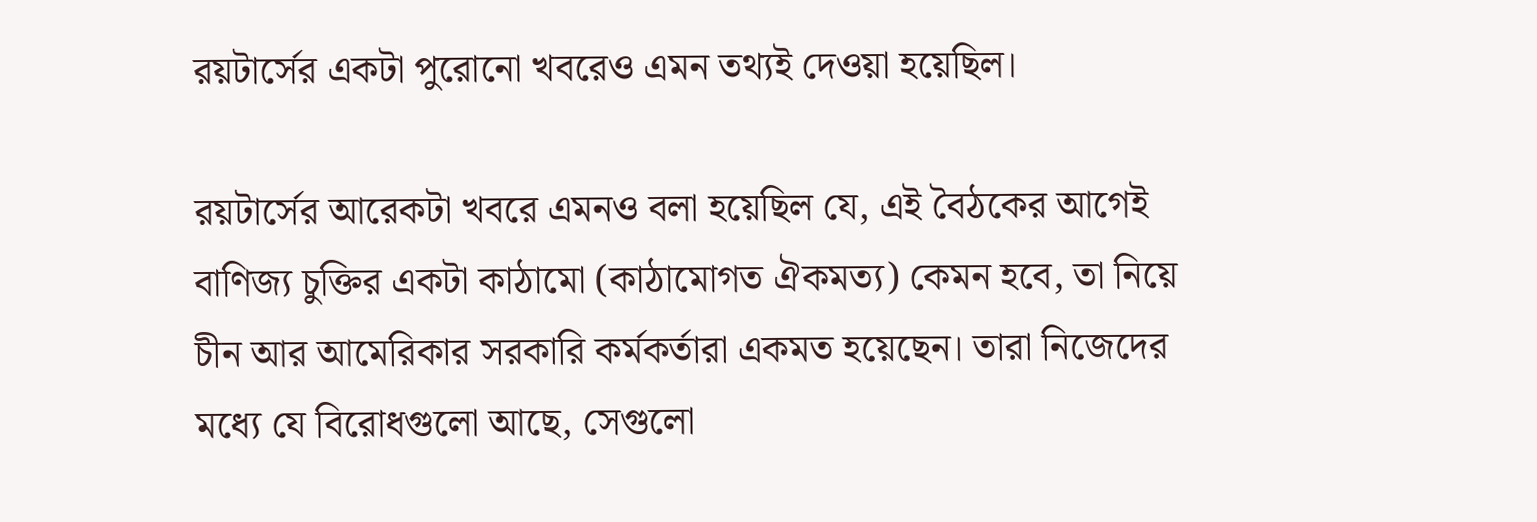রয়টার্সের একটা পুরোনো খবরেও এমন তথ্যই দেওয়া হয়েছিল।

রয়টার্সের আরেকটা খবরে এমনও বলা হয়েছিল যে, এই বৈঠকের আগেই বাণিজ্য চুক্তির একটা কাঠামো (কাঠামোগত ঐকমত্য) কেমন হবে, তা নিয়ে চীন আর আমেরিকার সরকারি কর্মকর্তারা একমত হয়েছেন। তারা নিজেদের মধ্যে যে বিরোধগুলো আছে, সেগুলো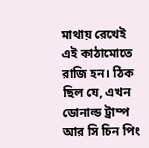মাথায় রেখেই এই কাঠামোতে রাজি হন। ঠিক ছিল যে, এখন ডোনাল্ড ট্রাম্প আর সি চিন পিং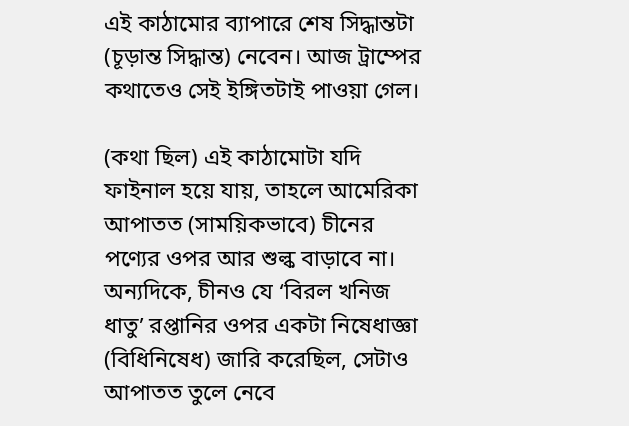এই কাঠামোর ব্যাপারে শেষ সিদ্ধান্তটা (চূড়ান্ত সিদ্ধান্ত) নেবেন। আজ ট্রাম্পের কথাতেও সেই ইঙ্গিতটাই পাওয়া গেল।

(কথা ছিল) এই কাঠামোটা যদি ফাইনাল হয়ে যায়, তাহলে আমেরিকা আপাতত (সাময়িকভাবে) চীনের পণ্যের ওপর আর শুল্ক বাড়াবে না। অন্যদিকে, চীনও যে ‘বিরল খনিজ ধাতু’ রপ্তানির ওপর একটা নিষেধাজ্ঞা (বিধিনিষেধ) জারি করেছিল, সেটাও আপাতত তুলে নেবে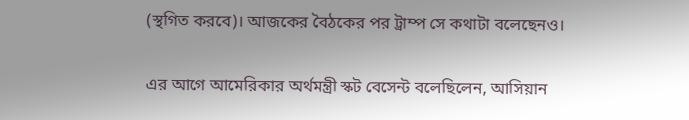(স্থগিত করবে)। আজকের বৈঠকের পর ট্রাম্প সে কথাটা বলেছেনও।

এর আগে আমেরিকার অর্থমন্ত্রী স্কট বেসেন্ট বলেছিলেন, আসিয়ান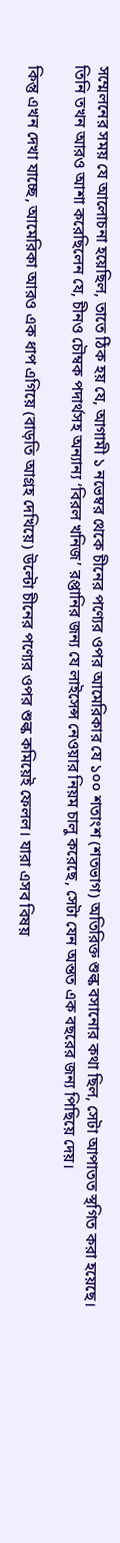সম্মেলনের সময় যে আলোচনা হয়েছিল, তাতে ঠিক হয় যে, আগামী ১ নভেম্বর থেকে চীনের পণ্যের ওপর আমেরিকার যে ১০০ শতাংশ (শতভাগ) অতিরিক্ত শুল্ক বসানোর কথা ছিল, সেটা আপাতত স্থগিত করা হয়েছে। তিনি তখন আরও আশা করেছিলেন যে, চীনও চৌম্বক পদার্থসহ অন্যান্য ‘বিরল খনিজ’ রপ্তানির জন্য যে লাইসেন্স নেওয়ার নিয়ম চালু করেছে, সেটা যেন অন্তত এক বছরের জন্য পিছিয়ে দেয়।

কিন্তু এখন দেখা যাচ্ছে, আমেরিকা আরও এক ধাপ এগিয়ে (বাড়তি আগ্রহ দেখিয়ে) উল্টো চীনের পণ্যের ওপর শুল্ক কমিয়েই ফেলল। যারা এসব বিষয়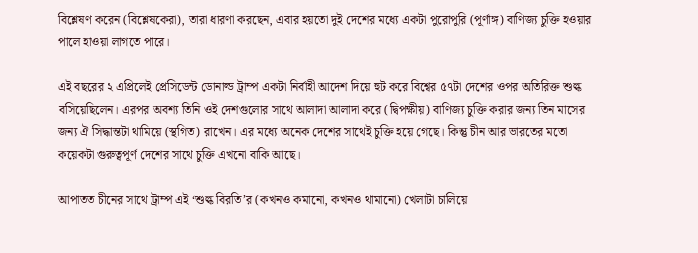বিশ্লেষণ করেন (বিশ্লেষকেরা), তারা ধারণা করছেন, এবার হয়তো দুই দেশের মধ্যে একটা পুরোপুরি (পূর্ণাঙ্গ) বাণিজ্য চুক্তি হওয়ার পালে হাওয়া লাগতে পারে।

এই বছরের ২ এপ্রিলেই প্রেসিডেন্ট ডোনাল্ড ট্রাম্প একটা নির্বাহী আদেশ দিয়ে হুট করে বিশ্বের ৫৭টা দেশের ওপর অতিরিক্ত শুল্ক বসিয়েছিলেন। এরপর অবশ্য তিনি ওই দেশগুলোর সাথে আলাদা আলাদা করে (দ্বিপক্ষীয়) বাণিজ্য চুক্তি করার জন্য তিন মাসের জন্য ঐ সিদ্ধান্তটা থামিয়ে (স্থগিত) রাখেন। এর মধ্যে অনেক দেশের সাথেই চুক্তি হয়ে গেছে। কিন্তু চীন আর ভারতের মতো কয়েকটা গুরুত্বপূর্ণ দেশের সাথে চুক্তি এখনো বাকি আছে।

আপাতত চীনের সাথে ট্রাম্প এই ‘শুল্ক বিরতি’র (কখনও কমানো, কখনও থামানো) খেলাটা চালিয়ে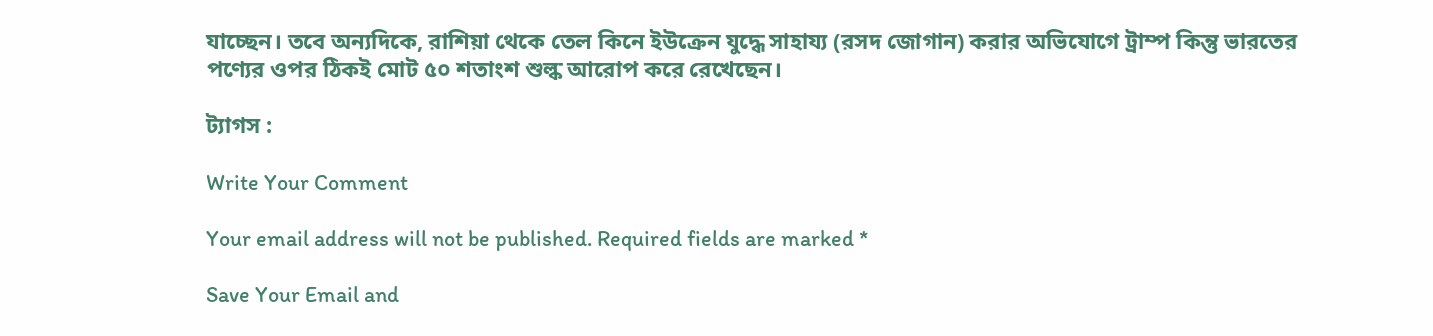যাচ্ছেন। তবে অন্যদিকে, রাশিয়া থেকে তেল কিনে ইউক্রেন যুদ্ধে সাহায্য (রসদ জোগান) করার অভিযোগে ট্রাম্প কিন্তু ভারতের পণ্যের ওপর ঠিকই মোট ৫০ শতাংশ শুল্ক আরোপ করে রেখেছেন।

ট্যাগস :

Write Your Comment

Your email address will not be published. Required fields are marked *

Save Your Email and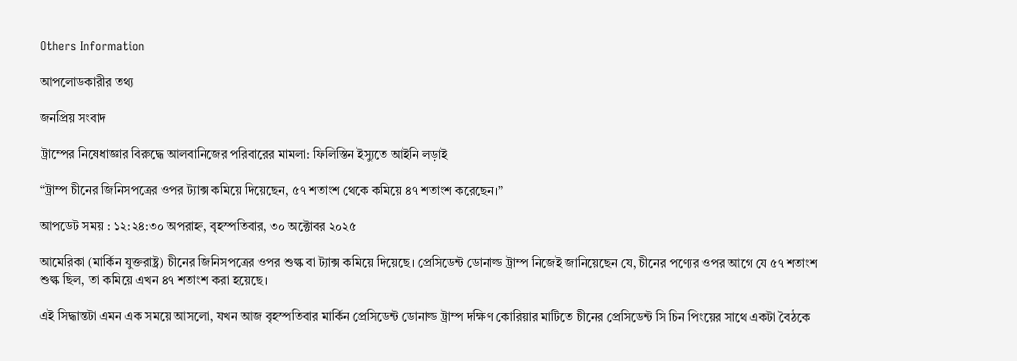Others Information

আপলোডকারীর তথ্য

জনপ্রিয় সংবাদ

ট্রাম্পের নিষেধাজ্ঞার বিরুদ্ধে আলবানিজের পরিবারের মামলা: ফিলিস্তিন ইস্যুতে আইনি লড়াই

“ট্রাম্প চীনের জিনিসপত্রের ওপর ট্যাক্স কমিয়ে দিয়েছেন, ৫৭ শতাংশ থেকে কমিয়ে ৪৭ শতাংশ করেছেন।”

আপডেট সময় : ১২:২৪:৩০ অপরাহ্ন, বৃহস্পতিবার, ৩০ অক্টোবর ২০২৫

আমেরিকা (মার্কিন যুক্তরাষ্ট্র) চীনের জিনিসপত্রের ওপর শুল্ক বা ট্যাক্স কমিয়ে দিয়েছে। প্রেসিডেন্ট ডোনাল্ড ট্রাম্প নিজেই জানিয়েছেন যে, চীনের পণ্যের ওপর আগে যে ৫৭ শতাংশ শুল্ক ছিল, তা কমিয়ে এখন ৪৭ শতাংশ করা হয়েছে।

এই সিদ্ধান্তটা এমন এক সময়ে আসলো, যখন আজ বৃহস্পতিবার মার্কিন প্রেসিডেন্ট ডোনাল্ড ট্রাম্প দক্ষিণ কোরিয়ার মাটিতে চীনের প্রেসিডেন্ট সি চিন পিংয়ের সাথে একটা বৈঠকে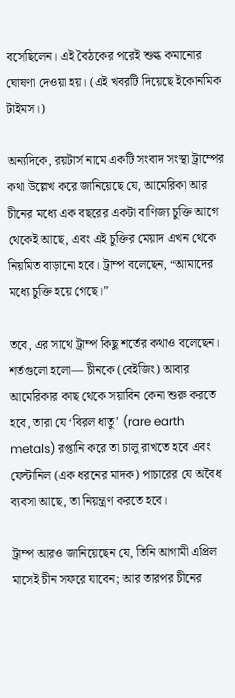বসেছিলেন। এই বৈঠকের পরেই শুল্ক কমানোর ঘোষণা দেওয়া হয়। (এই খবরটি দিয়েছে ইকোনমিক টাইমস।)

অন্যদিকে, রয়টার্স নামে একটি সংবাদ সংস্থা ট্রাম্পের কথা উল্লেখ করে জানিয়েছে যে, আমেরিকা আর চীনের মধ্যে এক বছরের একটা বাণিজ্য চুক্তি আগে থেকেই আছে, এবং এই চুক্তির মেয়াদ এখন থেকে নিয়মিত বাড়ানো হবে। ট্রাম্প বলেছেন, “আমাদের মধ্যে চুক্তি হয়ে গেছে।”

তবে, এর সাথে ট্রাম্প কিছু শর্তের কথাও বলেছেন। শর্তগুলো হলো— চীনকে (বেইজিং) আবার আমেরিকার কাছ থেকে সয়াবিন কেনা শুরু করতে হবে, তারা যে ‘বিরল ধাতু’ (rare earth metals) রপ্তানি করে তা চালু রাখতে হবে এবং ফেন্টানিল (এক ধরনের মাদক) পাচারের যে অবৈধ ব্যবসা আছে, তা নিয়ন্ত্রণ করতে হবে।

ট্রাম্প আরও জানিয়েছেন যে, তিনি আগামী এপ্রিল মাসেই চীন সফরে যাবেন; আর তারপর চীনের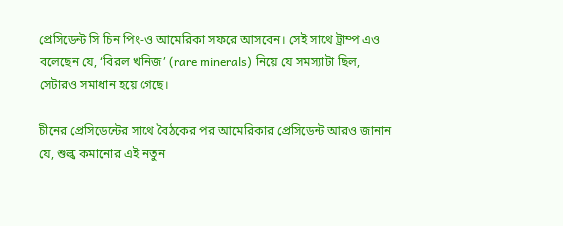প্রেসিডেন্ট সি চিন পিং-ও আমেরিকা সফরে আসবেন। সেই সাথে ট্রাম্প এও বলেছেন যে, ‘বিরল খনিজ’ (rare minerals) নিয়ে যে সমস্যাটা ছিল, সেটারও সমাধান হয়ে গেছে।

চীনের প্রেসিডেন্টের সাথে বৈঠকের পর আমেরিকার প্রেসিডেন্ট আরও জানান যে, শুল্ক কমানোর এই নতুন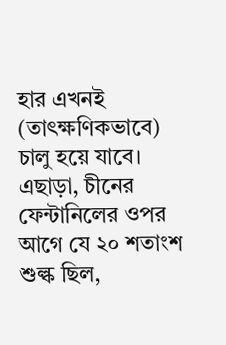হার এখনই (তাৎক্ষণিকভাবে) চালু হয়ে যাবে। এছাড়া, চীনের ফেন্টানিলের ওপর আগে যে ২০ শতাংশ শুল্ক ছিল,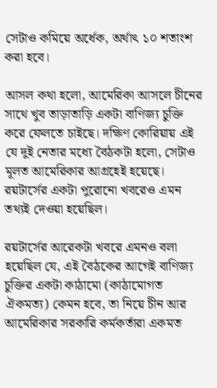সেটাও কমিয়ে অর্ধেক, অর্থাৎ ১০ শতাংশ করা হবে।

আসল কথা হলো, আমেরিকা আসলে চীনের সাথে খুব তাড়াতাড়ি একটা বাণিজ্য চুক্তি করে ফেলতে চাইছে। দক্ষিণ কোরিয়ায় এই যে দুই নেতার মধ্যে বৈঠকটা হলো, সেটাও মূলত আমেরিকার আগ্রহেই হয়েছে। রয়টার্সের একটা পুরোনো খবরেও এমন তথ্যই দেওয়া হয়েছিল।

রয়টার্সের আরেকটা খবরে এমনও বলা হয়েছিল যে, এই বৈঠকের আগেই বাণিজ্য চুক্তির একটা কাঠামো (কাঠামোগত ঐকমত্য) কেমন হবে, তা নিয়ে চীন আর আমেরিকার সরকারি কর্মকর্তারা একমত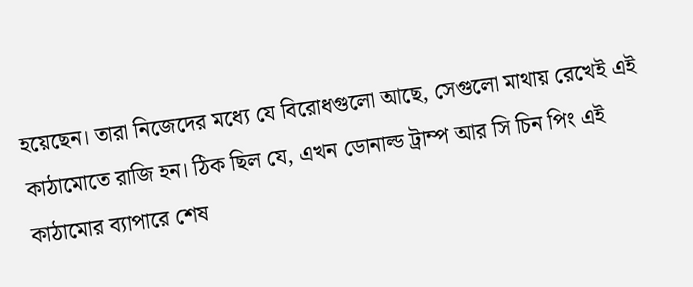হয়েছেন। তারা নিজেদের মধ্যে যে বিরোধগুলো আছে, সেগুলো মাথায় রেখেই এই কাঠামোতে রাজি হন। ঠিক ছিল যে, এখন ডোনাল্ড ট্রাম্প আর সি চিন পিং এই কাঠামোর ব্যাপারে শেষ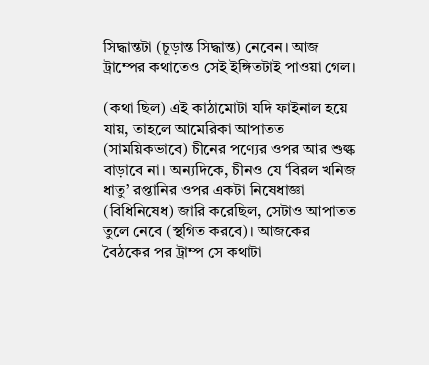সিদ্ধান্তটা (চূড়ান্ত সিদ্ধান্ত) নেবেন। আজ ট্রাম্পের কথাতেও সেই ইঙ্গিতটাই পাওয়া গেল।

(কথা ছিল) এই কাঠামোটা যদি ফাইনাল হয়ে যায়, তাহলে আমেরিকা আপাতত (সাময়িকভাবে) চীনের পণ্যের ওপর আর শুল্ক বাড়াবে না। অন্যদিকে, চীনও যে ‘বিরল খনিজ ধাতু’ রপ্তানির ওপর একটা নিষেধাজ্ঞা (বিধিনিষেধ) জারি করেছিল, সেটাও আপাতত তুলে নেবে (স্থগিত করবে)। আজকের বৈঠকের পর ট্রাম্প সে কথাটা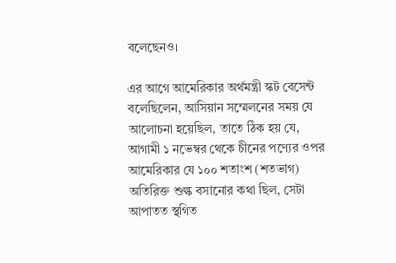বলেছেনও।

এর আগে আমেরিকার অর্থমন্ত্রী স্কট বেসেন্ট বলেছিলেন, আসিয়ান সম্মেলনের সময় যে আলোচনা হয়েছিল, তাতে ঠিক হয় যে, আগামী ১ নভেম্বর থেকে চীনের পণ্যের ওপর আমেরিকার যে ১০০ শতাংশ (শতভাগ) অতিরিক্ত শুল্ক বসানোর কথা ছিল, সেটা আপাতত স্থগিত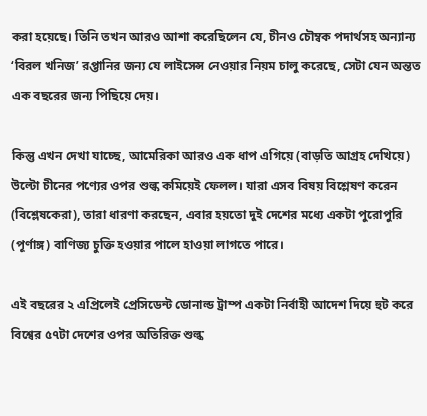করা হয়েছে। তিনি তখন আরও আশা করেছিলেন যে, চীনও চৌম্বক পদার্থসহ অন্যান্য ‘বিরল খনিজ’ রপ্তানির জন্য যে লাইসেন্স নেওয়ার নিয়ম চালু করেছে, সেটা যেন অন্তত এক বছরের জন্য পিছিয়ে দেয়।

কিন্তু এখন দেখা যাচ্ছে, আমেরিকা আরও এক ধাপ এগিয়ে (বাড়তি আগ্রহ দেখিয়ে) উল্টো চীনের পণ্যের ওপর শুল্ক কমিয়েই ফেলল। যারা এসব বিষয় বিশ্লেষণ করেন (বিশ্লেষকেরা), তারা ধারণা করছেন, এবার হয়তো দুই দেশের মধ্যে একটা পুরোপুরি (পূর্ণাঙ্গ) বাণিজ্য চুক্তি হওয়ার পালে হাওয়া লাগতে পারে।

এই বছরের ২ এপ্রিলেই প্রেসিডেন্ট ডোনাল্ড ট্রাম্প একটা নির্বাহী আদেশ দিয়ে হুট করে বিশ্বের ৫৭টা দেশের ওপর অতিরিক্ত শুল্ক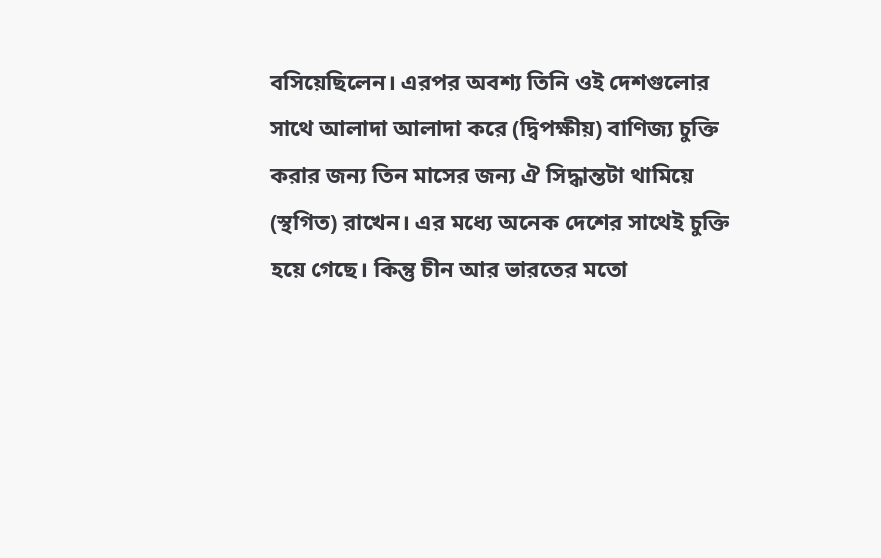বসিয়েছিলেন। এরপর অবশ্য তিনি ওই দেশগুলোর সাথে আলাদা আলাদা করে (দ্বিপক্ষীয়) বাণিজ্য চুক্তি করার জন্য তিন মাসের জন্য ঐ সিদ্ধান্তটা থামিয়ে (স্থগিত) রাখেন। এর মধ্যে অনেক দেশের সাথেই চুক্তি হয়ে গেছে। কিন্তু চীন আর ভারতের মতো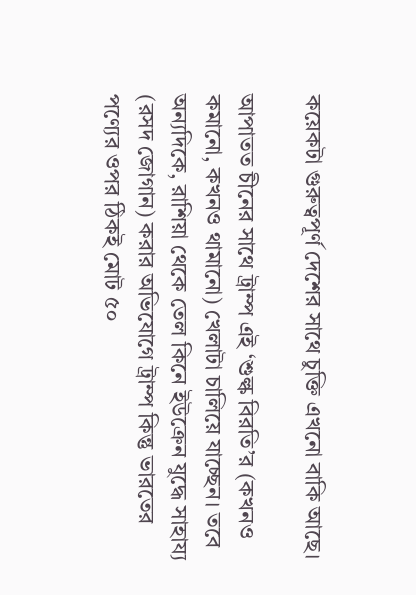কয়েকটা গুরুত্বপূর্ণ দেশের সাথে চুক্তি এখনো বাকি আছে।

আপাতত চীনের সাথে ট্রাম্প এই ‘শুল্ক বিরতি’র (কখনও কমানো, কখনও থামানো) খেলাটা চালিয়ে যাচ্ছেন। তবে অন্যদিকে, রাশিয়া থেকে তেল কিনে ইউক্রেন যুদ্ধে সাহায্য (রসদ জোগান) করার অভিযোগে ট্রাম্প কিন্তু ভারতের পণ্যের ওপর ঠিকই মোট ৫০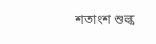শতাংশ শুল্ক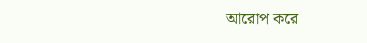আরোপ করে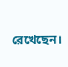রেখেছেন।